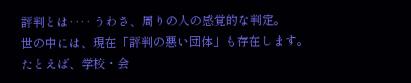評判とは‥‥ うわさ、周りの人の感覚的な判定。
世の中には、現在「評判の悪い団体」も存在します。
たとえば、学校・会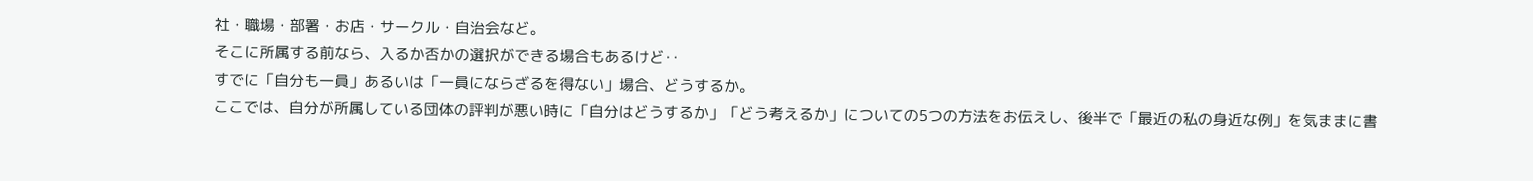社・職場・部署・お店・サークル・自治会など。
そこに所属する前なら、入るか否かの選択ができる場合もあるけど‥
すでに「自分も一員」あるいは「一員にならざるを得ない」場合、どうするか。
ここでは、自分が所属している団体の評判が悪い時に「自分はどうするか」「どう考えるか」についての5つの方法をお伝えし、後半で「最近の私の身近な例」を気ままに書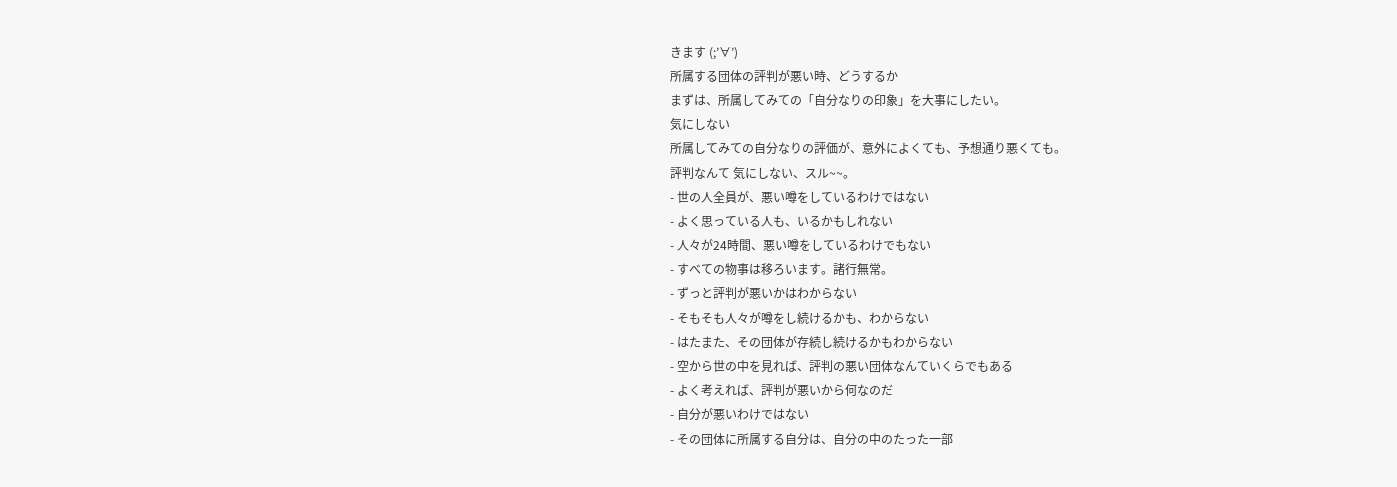きます (;’∀’)
所属する団体の評判が悪い時、どうするか
まずは、所属してみての「自分なりの印象」を大事にしたい。
気にしない
所属してみての自分なりの評価が、意外によくても、予想通り悪くても。
評判なんて 気にしない、スル~~。
- 世の人全員が、悪い噂をしているわけではない
- よく思っている人も、いるかもしれない
- 人々が24時間、悪い噂をしているわけでもない
- すべての物事は移ろいます。諸行無常。
- ずっと評判が悪いかはわからない
- そもそも人々が噂をし続けるかも、わからない
- はたまた、その団体が存続し続けるかもわからない
- 空から世の中を見れば、評判の悪い団体なんていくらでもある
- よく考えれば、評判が悪いから何なのだ
- 自分が悪いわけではない
- その団体に所属する自分は、自分の中のたった一部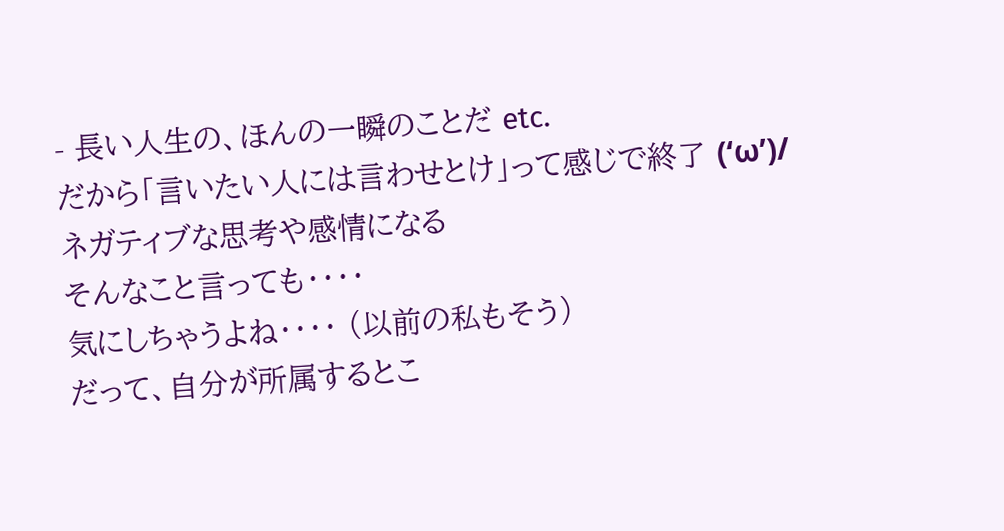- 長い人生の、ほんの一瞬のことだ etc.
だから「言いたい人には言わせとけ」って感じで終了 (‘ω’)/
ネガティブな思考や感情になる
そんなこと言っても‥‥
気にしちゃうよね‥‥ (以前の私もそう)
だって、自分が所属するとこ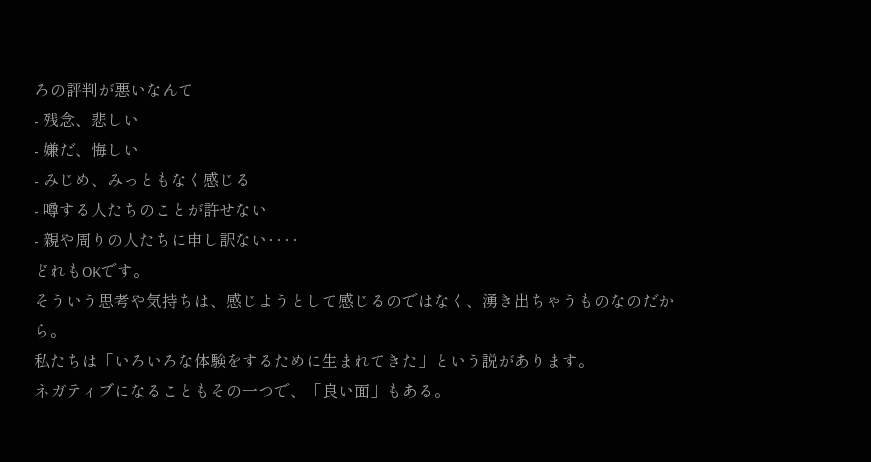ろの評判が悪いなんて
- 残念、悲しい
- 嫌だ、悔しい
- みじめ、みっともなく感じる
- 噂する人たちのことが許せない
- 親や周りの人たちに申し訳ない‥‥
どれもOKです。
そういう思考や気持ちは、感じようとして感じるのではなく、湧き出ちゃうものなのだから。
私たちは「いろいろな体験をするために生まれてきた」という説があります。
ネガティブになることもその一つで、「良い面」もある。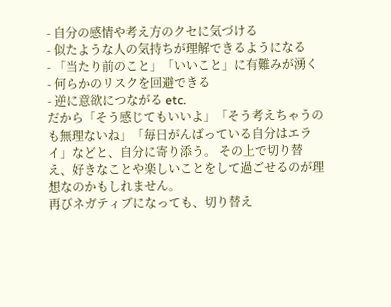- 自分の感情や考え方のクセに気づける
- 似たような人の気持ちが理解できるようになる
- 「当たり前のこと」「いいこと」に有難みが湧く
- 何らかのリスクを回避できる
- 逆に意欲につながる etc.
だから「そう感じてもいいよ」「そう考えちゃうのも無理ないね」「毎日がんばっている自分はエライ」などと、自分に寄り添う。 その上で切り替え、好きなことや楽しいことをして過ごせるのが理想なのかもしれません。
再びネガティブになっても、切り替え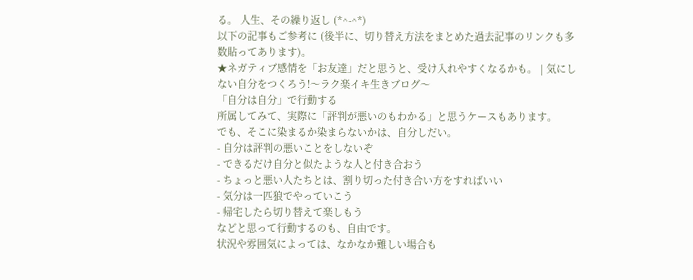る。 人生、その繰り返し (*^-^*)
以下の記事もご参考に (後半に、切り替え方法をまとめた過去記事のリンクも多数貼ってあります)。
★ネガティブ感情を「お友達」だと思うと、受け入れやすくなるかも。 | 気にしない自分をつくろう!〜ラク楽イキ生きブログ〜
「自分は自分」で行動する
所属してみて、実際に「評判が悪いのもわかる」と思うケースもあります。
でも、そこに染まるか染まらないかは、自分しだい。
- 自分は評判の悪いことをしないぞ
- できるだけ自分と似たような人と付き合おう
- ちょっと悪い人たちとは、割り切った付き合い方をすればいい
- 気分は一匹狼でやっていこう
- 帰宅したら切り替えて楽しもう
などと思って行動するのも、自由です。
状況や雰囲気によっては、なかなか難しい場合も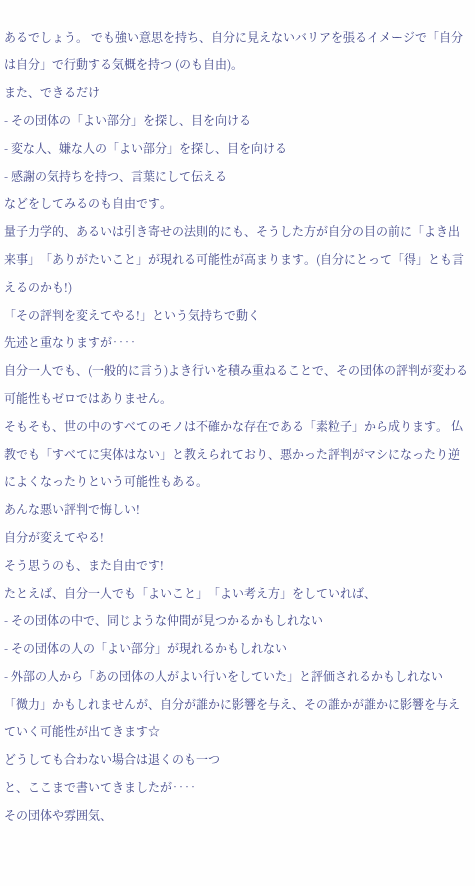あるでしょう。 でも強い意思を持ち、自分に見えないバリアを張るイメージで「自分は自分」で行動する気概を持つ (のも自由)。
また、できるだけ
- その団体の「よい部分」を探し、目を向ける
- 変な人、嫌な人の「よい部分」を探し、目を向ける
- 感謝の気持ちを持つ、言葉にして伝える
などをしてみるのも自由です。
量子力学的、あるいは引き寄せの法則的にも、そうした方が自分の目の前に「よき出来事」「ありがたいこと」が現れる可能性が高まります。(自分にとって「得」とも言えるのかも!)
「その評判を変えてやる!」という気持ちで動く
先述と重なりますが‥‥
自分一人でも、(一般的に言う)よき行いを積み重ねることで、その団体の評判が変わる可能性もゼロではありません。
そもそも、世の中のすべてのモノは不確かな存在である「素粒子」から成ります。 仏教でも「すべてに実体はない」と教えられており、悪かった評判がマシになったり逆によくなったりという可能性もある。
あんな悪い評判で悔しい!
自分が変えてやる!
そう思うのも、また自由です!
たとえば、自分一人でも「よいこと」「よい考え方」をしていれば、
- その団体の中で、同じような仲間が見つかるかもしれない
- その団体の人の「よい部分」が現れるかもしれない
- 外部の人から「あの団体の人がよい行いをしていた」と評価されるかもしれない
「微力」かもしれませんが、自分が誰かに影響を与え、その誰かが誰かに影響を与えていく可能性が出てきます☆
どうしても合わない場合は退くのも一つ
と、ここまで書いてきましたが‥‥
その団体や雰囲気、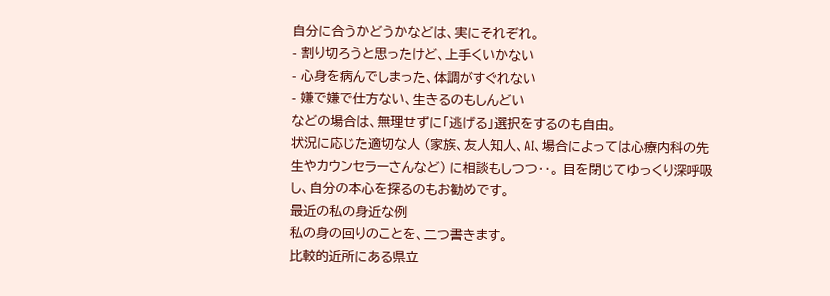自分に合うかどうかなどは、実にそれぞれ。
- 割り切ろうと思ったけど、上手くいかない
- 心身を病んでしまった、体調がすぐれない
- 嫌で嫌で仕方ない、生きるのもしんどい
などの場合は、無理せずに「逃げる」選択をするのも自由。
状況に応じた適切な人 (家族、友人知人、AI、場合によっては心療内科の先生やカウンセラーさんなど) に相談もしつつ‥。 目を閉じてゆっくり深呼吸し、自分の本心を探るのもお勧めです。
最近の私の身近な例
私の身の回りのことを、二つ書きます。
比較的近所にある県立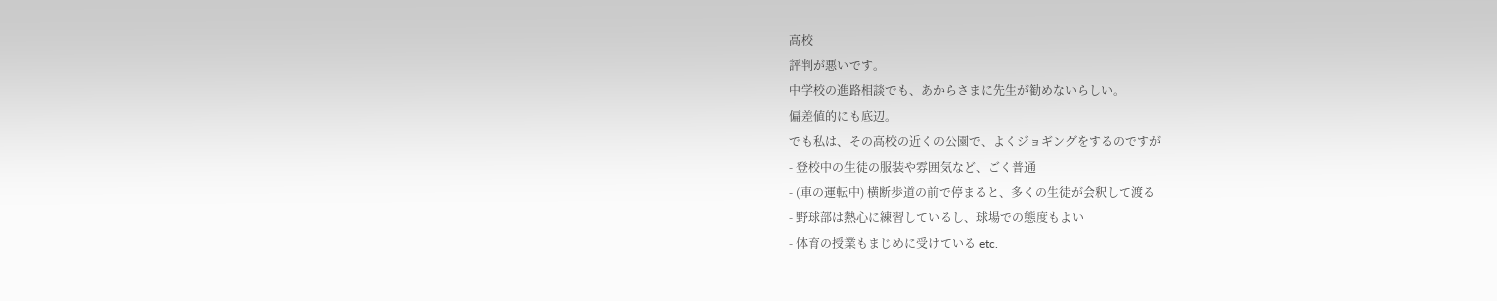高校
評判が悪いです。
中学校の進路相談でも、あからさまに先生が勧めないらしい。
偏差値的にも底辺。
でも私は、その高校の近くの公園で、よくジョギングをするのですが
- 登校中の生徒の服装や雰囲気など、ごく普通
- (車の運転中) 横断歩道の前で停まると、多くの生徒が会釈して渡る
- 野球部は熱心に練習しているし、球場での態度もよい
- 体育の授業もまじめに受けている etc.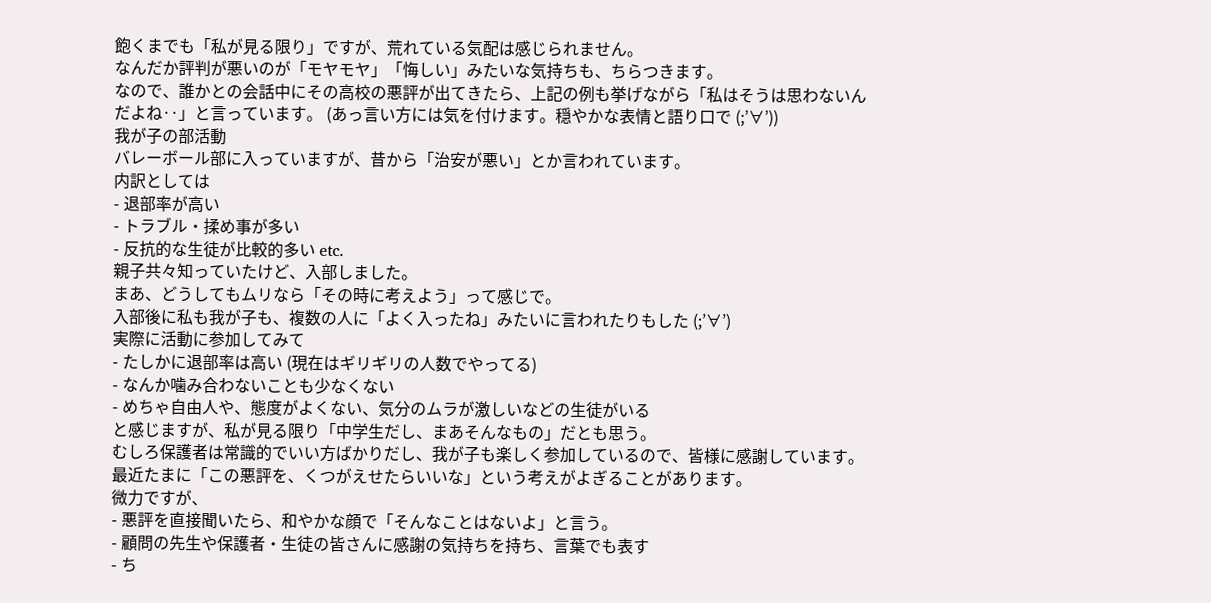飽くまでも「私が見る限り」ですが、荒れている気配は感じられません。
なんだか評判が悪いのが「モヤモヤ」「悔しい」みたいな気持ちも、ちらつきます。
なので、誰かとの会話中にその高校の悪評が出てきたら、上記の例も挙げながら「私はそうは思わないんだよね‥」と言っています。 (あっ言い方には気を付けます。穏やかな表情と語り口で (;’∀’))
我が子の部活動
バレーボール部に入っていますが、昔から「治安が悪い」とか言われています。
内訳としては
- 退部率が高い
- トラブル・揉め事が多い
- 反抗的な生徒が比較的多い etc.
親子共々知っていたけど、入部しました。
まあ、どうしてもムリなら「その時に考えよう」って感じで。
入部後に私も我が子も、複数の人に「よく入ったね」みたいに言われたりもした (;’∀’)
実際に活動に参加してみて
- たしかに退部率は高い (現在はギリギリの人数でやってる)
- なんか噛み合わないことも少なくない
- めちゃ自由人や、態度がよくない、気分のムラが激しいなどの生徒がいる
と感じますが、私が見る限り「中学生だし、まあそんなもの」だとも思う。
むしろ保護者は常識的でいい方ばかりだし、我が子も楽しく参加しているので、皆様に感謝しています。
最近たまに「この悪評を、くつがえせたらいいな」という考えがよぎることがあります。
微力ですが、
- 悪評を直接聞いたら、和やかな顔で「そんなことはないよ」と言う。
- 顧問の先生や保護者・生徒の皆さんに感謝の気持ちを持ち、言葉でも表す
- ち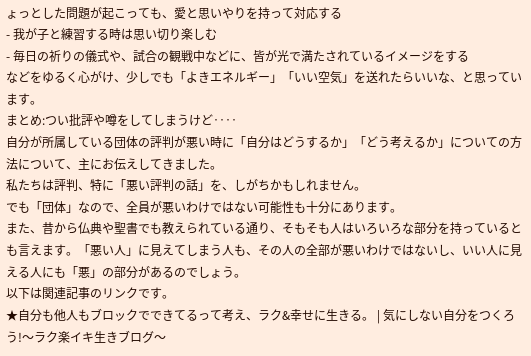ょっとした問題が起こっても、愛と思いやりを持って対応する
- 我が子と練習する時は思い切り楽しむ
- 毎日の祈りの儀式や、試合の観戦中などに、皆が光で満たされているイメージをする
などをゆるく心がけ、少しでも「よきエネルギー」「いい空気」を送れたらいいな、と思っています。
まとめ:つい批評や噂をしてしまうけど‥‥
自分が所属している団体の評判が悪い時に「自分はどうするか」「どう考えるか」についての方法について、主にお伝えしてきました。
私たちは評判、特に「悪い評判の話」を、しがちかもしれません。
でも「団体」なので、全員が悪いわけではない可能性も十分にあります。
また、昔から仏典や聖書でも教えられている通り、そもそも人はいろいろな部分を持っているとも言えます。「悪い人」に見えてしまう人も、その人の全部が悪いわけではないし、いい人に見える人にも「悪」の部分があるのでしょう。
以下は関連記事のリンクです。
★自分も他人もブロックでできてるって考え、ラク&幸せに生きる。 | 気にしない自分をつくろう!〜ラク楽イキ生きブログ〜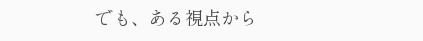でも、ある視点から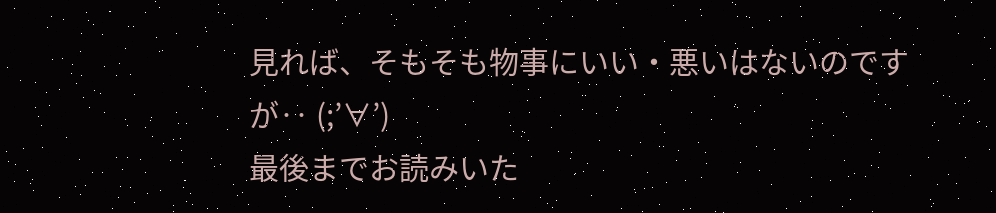見れば、そもそも物事にいい・悪いはないのですが‥ (;’∀’)
最後までお読みいた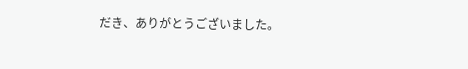だき、ありがとうございました。